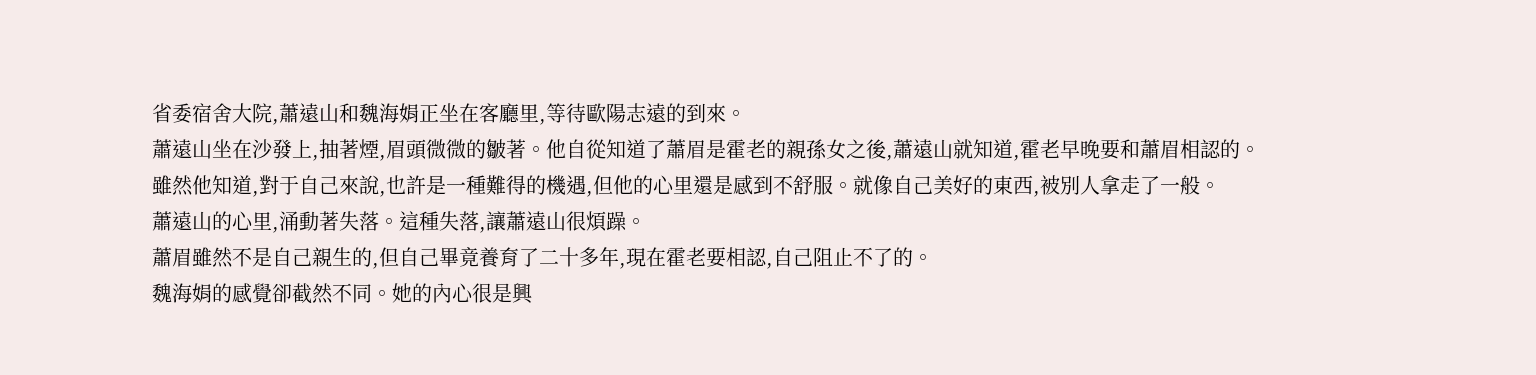省委宿舍大院,蕭遠山和魏海娟正坐在客廳里,等待歐陽志遠的到來。
蕭遠山坐在沙發上,抽著煙,眉頭微微的皺著。他自從知道了蕭眉是霍老的親孫女之後,蕭遠山就知道,霍老早晚要和蕭眉相認的。
雖然他知道,對于自己來說,也許是一種難得的機遇,但他的心里還是感到不舒服。就像自己美好的東西,被別人拿走了一般。
蕭遠山的心里,涌動著失落。這種失落,讓蕭遠山很煩躁。
蕭眉雖然不是自己親生的,但自己畢竟養育了二十多年,現在霍老要相認,自己阻止不了的。
魏海娟的感覺卻截然不同。她的內心很是興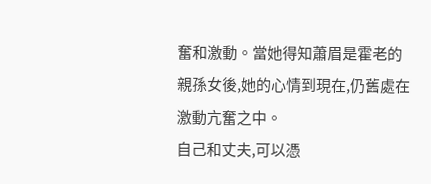奮和激動。當她得知蕭眉是霍老的親孫女後,她的心情到現在,仍舊處在激動亢奮之中。
自己和丈夫,可以憑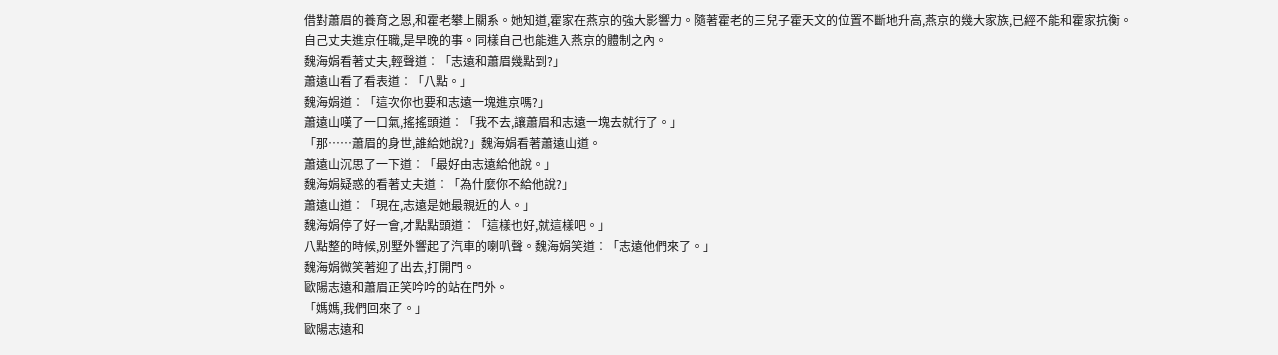借對蕭眉的養育之恩,和霍老攀上關系。她知道,霍家在燕京的強大影響力。隨著霍老的三兒子霍天文的位置不斷地升高,燕京的幾大家族,已經不能和霍家抗衡。
自己丈夫進京任職,是早晚的事。同樣自己也能進入燕京的體制之內。
魏海娟看著丈夫,輕聲道︰「志遠和蕭眉幾點到?」
蕭遠山看了看表道︰「八點。」
魏海娟道︰「這次你也要和志遠一塊進京嗎?」
蕭遠山嘆了一口氣,搖搖頭道︰「我不去,讓蕭眉和志遠一塊去就行了。」
「那……蕭眉的身世,誰給她說?」魏海娟看著蕭遠山道。
蕭遠山沉思了一下道︰「最好由志遠給他說。」
魏海娟疑惑的看著丈夫道︰「為什麼你不給他說?」
蕭遠山道︰「現在,志遠是她最親近的人。」
魏海娟停了好一會,才點點頭道︰「這樣也好,就這樣吧。」
八點整的時候,別墅外響起了汽車的喇叭聲。魏海娟笑道︰「志遠他們來了。」
魏海娟微笑著迎了出去,打開門。
歐陽志遠和蕭眉正笑吟吟的站在門外。
「媽媽,我們回來了。」
歐陽志遠和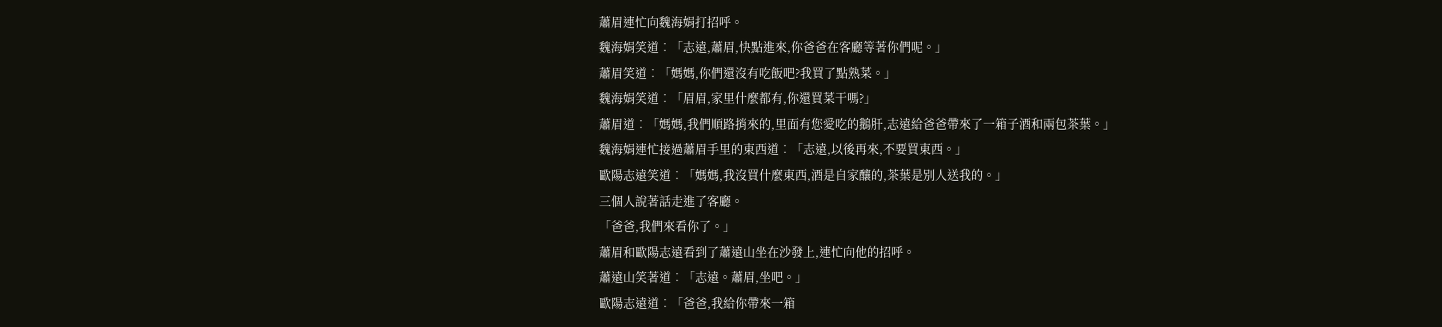蕭眉連忙向魏海娟打招呼。
魏海娟笑道︰「志遠,蕭眉,快點進來,你爸爸在客廳等著你們呢。」
蕭眉笑道︰「媽媽,你們還沒有吃飯吧?我買了點熟菜。」
魏海娟笑道︰「眉眉,家里什麼都有,你還買菜干嗎?」
蕭眉道︰「媽媽,我們順路捎來的,里面有您愛吃的鵝肝,志遠給爸爸帶來了一箱子酒和兩包茶葉。」
魏海娟連忙接過蕭眉手里的東西道︰「志遠,以後再來,不要買東西。」
歐陽志遠笑道︰「媽媽,我沒買什麼東西,酒是自家釀的,茶葉是別人送我的。」
三個人說著話走進了客廳。
「爸爸,我們來看你了。」
蕭眉和歐陽志遠看到了蕭遠山坐在沙發上,連忙向他的招呼。
蕭遠山笑著道︰「志遠。蕭眉,坐吧。」
歐陽志遠道︰「爸爸,我給你帶來一箱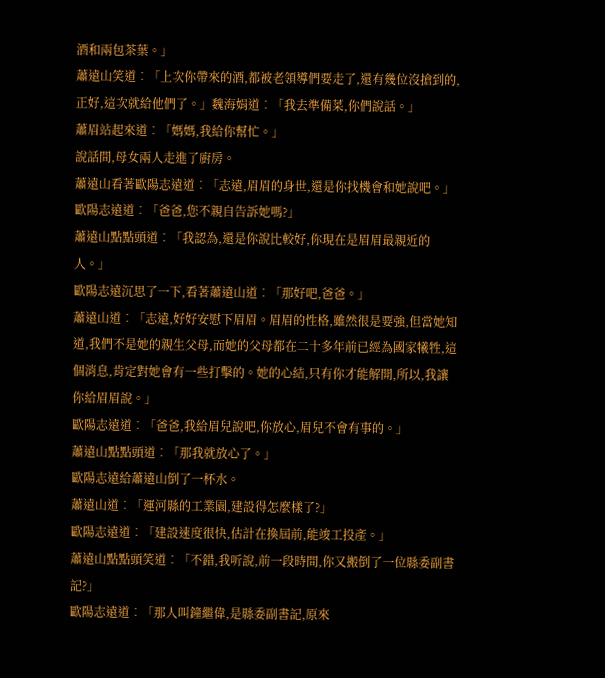酒和兩包茶葉。」
蕭遠山笑道︰「上次你帶來的酒,都被老領導們要走了,還有幾位沒搶到的,正好,這次就給他們了。」魏海娟道︰「我去準備菜,你們說話。」
蕭眉站起來道︰「媽媽,我給你幫忙。」
說話間,母女兩人走進了廚房。
蕭遠山看著歐陽志遠道︰「志遠,眉眉的身世,還是你找機會和她說吧。」
歐陽志遠道︰「爸爸,您不親自告訴她嗎?」
蕭遠山點點頭道︰「我認為,還是你說比較好,你現在是眉眉最親近的人。」
歐陽志遠沉思了一下,看著蕭遠山道︰「那好吧,爸爸。」
蕭遠山道︰「志遠,好好安慰下眉眉。眉眉的性格,雖然很是要強,但當她知道,我們不是她的親生父母,而她的父母都在二十多年前已經為國家犧牲,這個消息,肯定對她會有一些打擊的。她的心結,只有你才能解開,所以,我讓你給眉眉說。」
歐陽志遠道︰「爸爸,我給眉兒說吧,你放心,眉兒不會有事的。」
蕭遠山點點頭道︰「那我就放心了。」
歐陽志遠給蕭遠山倒了一杯水。
蕭遠山道︰「運河縣的工業園,建設得怎麼樣了?」
歐陽志遠道︰「建設速度很快,估計在換屆前,能竣工投產。」
蕭遠山點點頭笑道︰「不錯,我听說,前一段時間,你又搬倒了一位縣委副書記?」
歐陽志遠道︰「那人叫鐘繼偉,是縣委副書記,原來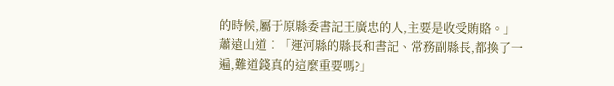的時候,屬于原縣委書記王廣忠的人,主要是收受賄賂。」
蕭遠山道︰「運河縣的縣長和書記、常務副縣長,都換了一遍,難道錢真的這麼重要嗎?」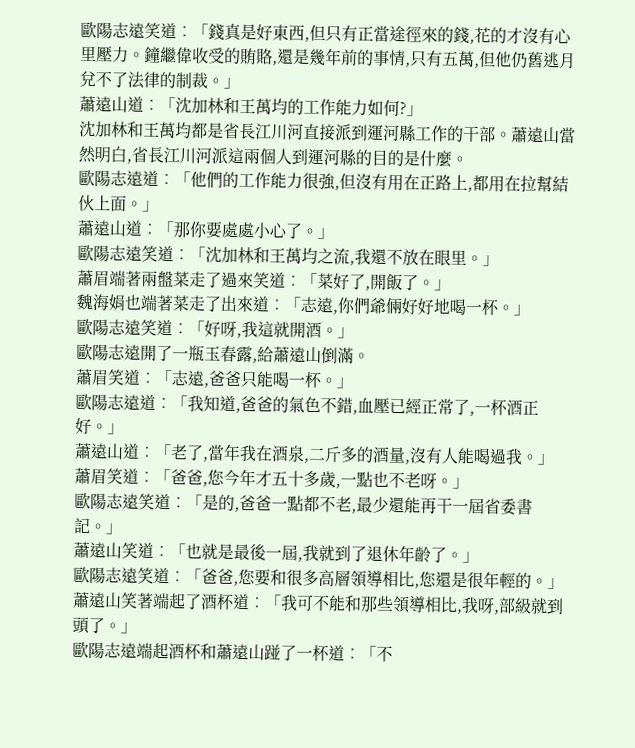歐陽志遠笑道︰「錢真是好東西,但只有正當途徑來的錢,花的才沒有心里壓力。鐘繼偉收受的賄賂,還是幾年前的事情,只有五萬,但他仍舊逃月兌不了法律的制裁。」
蕭遠山道︰「沈加林和王萬均的工作能力如何?」
沈加林和王萬均都是省長江川河直接派到運河縣工作的干部。蕭遠山當然明白,省長江川河派這兩個人到運河縣的目的是什麼。
歐陽志遠道︰「他們的工作能力很強,但沒有用在正路上,都用在拉幫結伙上面。」
蕭遠山道︰「那你要處處小心了。」
歐陽志遠笑道︰「沈加林和王萬均之流,我還不放在眼里。」
蕭眉端著兩盤菜走了過來笑道︰「菜好了,開飯了。」
魏海娟也端著菜走了出來道︰「志遠,你們爺倆好好地喝一杯。」
歐陽志遠笑道︰「好呀,我這就開酒。」
歐陽志遠開了一瓶玉春露,給蕭遠山倒滿。
蕭眉笑道︰「志遠,爸爸只能喝一杯。」
歐陽志遠道︰「我知道,爸爸的氣色不錯,血壓已經正常了,一杯酒正好。」
蕭遠山道︰「老了,當年我在酒泉,二斤多的酒量,沒有人能喝過我。」
蕭眉笑道︰「爸爸,您今年才五十多歲,一點也不老呀。」
歐陽志遠笑道︰「是的,爸爸一點都不老,最少還能再干一屆省委書記。」
蕭遠山笑道︰「也就是最後一屆,我就到了退休年齡了。」
歐陽志遠笑道︰「爸爸,您要和很多高層領導相比,您還是很年輕的。」
蕭遠山笑著端起了酒杯道︰「我可不能和那些領導相比,我呀,部級就到頭了。」
歐陽志遠端起酒杯和蕭遠山踫了一杯道︰「不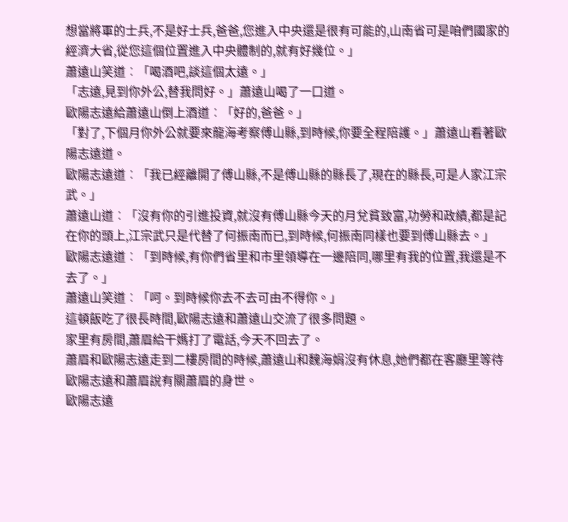想當將軍的士兵,不是好士兵,爸爸,您進入中央還是很有可能的,山南省可是咱們國家的經濟大省,從您這個位置進入中央體制的,就有好幾位。」
蕭遠山笑道︰「喝酒吧,談這個太遠。」
「志遠,見到你外公,替我問好。」蕭遠山喝了一口道。
歐陽志遠給蕭遠山倒上酒道︰「好的,爸爸。」
「對了,下個月你外公就要來龍海考察傅山縣,到時候,你要全程陪護。」蕭遠山看著歐陽志遠道。
歐陽志遠道︰「我已經離開了傅山縣,不是傅山縣的縣長了,現在的縣長,可是人家江宗武。」
蕭遠山道︰「沒有你的引進投資,就沒有傅山縣今天的月兌貧致富,功勞和政績,都是記在你的頭上,江宗武只是代替了何振南而已,到時候,何振南同樣也要到傅山縣去。」
歐陽志遠道︰「到時候,有你們省里和市里領導在一邊陪同,哪里有我的位置,我還是不去了。」
蕭遠山笑道︰「呵。到時候你去不去可由不得你。」
這頓飯吃了很長時間,歐陽志遠和蕭遠山交流了很多問題。
家里有房間,蕭眉給干媽打了電話,今天不回去了。
蕭眉和歐陽志遠走到二樓房間的時候,蕭遠山和魏海娟沒有休息,她們都在客廳里等待歐陽志遠和蕭眉說有關蕭眉的身世。
歐陽志遠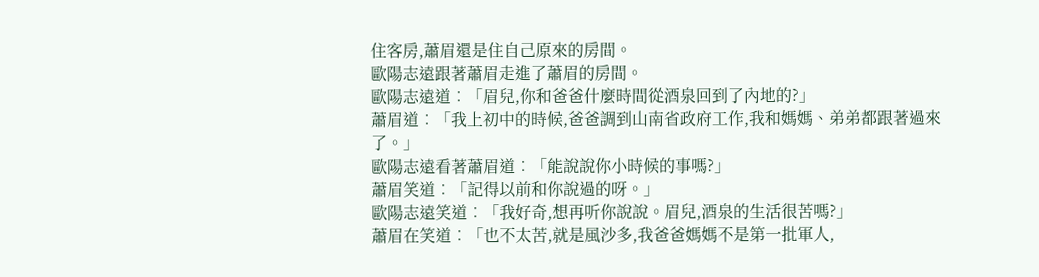住客房,蕭眉還是住自己原來的房間。
歐陽志遠跟著蕭眉走進了蕭眉的房間。
歐陽志遠道︰「眉兒,你和爸爸什麼時間從酒泉回到了內地的?」
蕭眉道︰「我上初中的時候,爸爸調到山南省政府工作,我和媽媽、弟弟都跟著過來了。」
歐陽志遠看著蕭眉道︰「能說說你小時候的事嗎?」
蕭眉笑道︰「記得以前和你說過的呀。」
歐陽志遠笑道︰「我好奇,想再听你說說。眉兒,酒泉的生活很苦嗎?」
蕭眉在笑道︰「也不太苦,就是風沙多,我爸爸媽媽不是第一批軍人,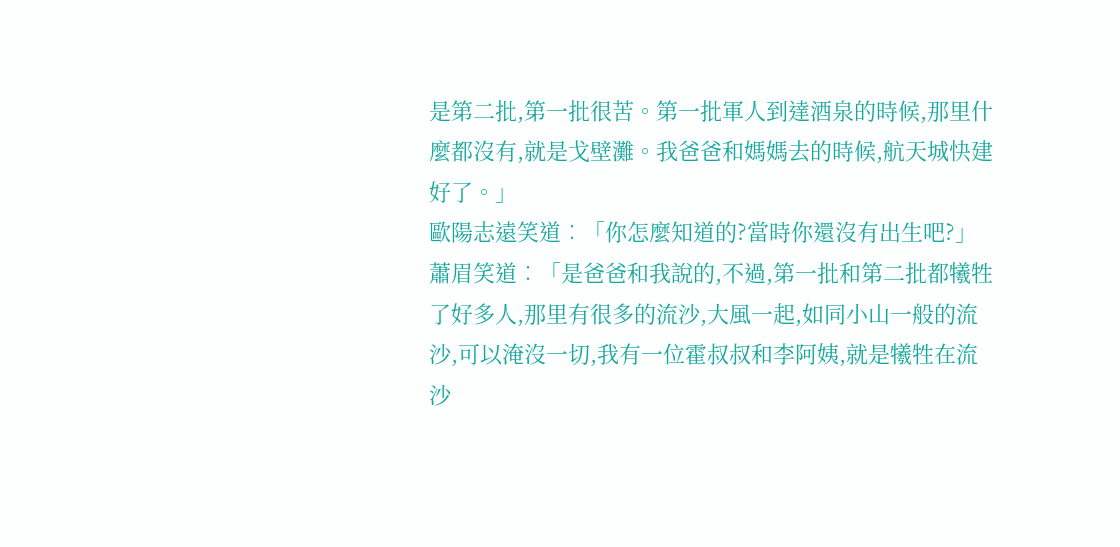是第二批,第一批很苦。第一批軍人到達酒泉的時候,那里什麼都沒有,就是戈壁灘。我爸爸和媽媽去的時候,航天城快建好了。」
歐陽志遠笑道︰「你怎麼知道的?當時你還沒有出生吧?」
蕭眉笑道︰「是爸爸和我說的,不過,第一批和第二批都犧牲了好多人,那里有很多的流沙,大風一起,如同小山一般的流沙,可以淹沒一切,我有一位霍叔叔和李阿姨,就是犧牲在流沙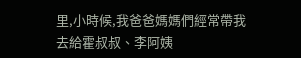里,小時候,我爸爸媽媽們經常帶我去給霍叔叔、李阿姨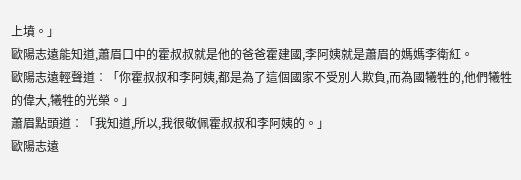上墳。」
歐陽志遠能知道,蕭眉口中的霍叔叔就是他的爸爸霍建國,李阿姨就是蕭眉的媽媽李衛紅。
歐陽志遠輕聲道︰「你霍叔叔和李阿姨,都是為了這個國家不受別人欺負,而為國犧牲的,他們犧牲的偉大,犧牲的光榮。」
蕭眉點頭道︰「我知道,所以,我很敬佩霍叔叔和李阿姨的。」
歐陽志遠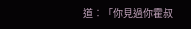道︰「你見過你霍叔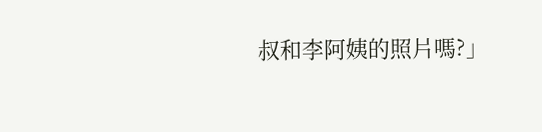叔和李阿姨的照片嗎?」